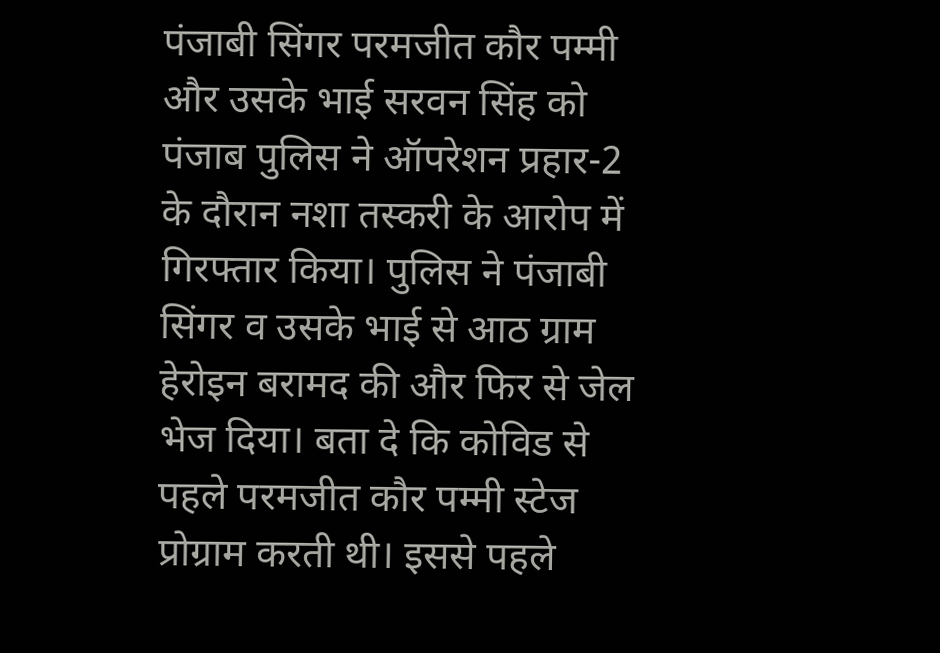पंजाबी सिंगर परमजीत कौर पम्मी और उसके भाई सरवन सिंह को पंजाब पुलिस ने ऑपरेशन प्रहार-2 के दौरान नशा तस्करी के आरोप में गिरफ्तार किया। पुलिस ने पंजाबी सिंगर व उसके भाई से आठ ग्राम हेरोइन बरामद की और फिर से जेल भेज दिया। बता दे कि कोविड से पहले परमजीत कौर पम्मी स्टेज प्रोग्राम करती थी। इससे पहले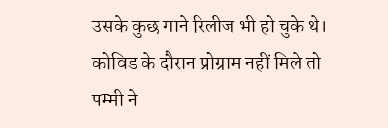उसके कुछ गाने रिलीज भी हो चुके थे। कोविड के दौरान प्रोग्राम नहीं मिले तो पम्मी ने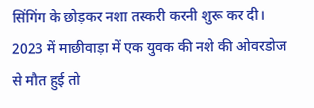सिंगिंग के छोड़कर नशा तस्करी करनी शुरू कर दी। 2023 में माछीवाड़ा में एक युवक की नशे की ओवरडोज से मौत हुई तो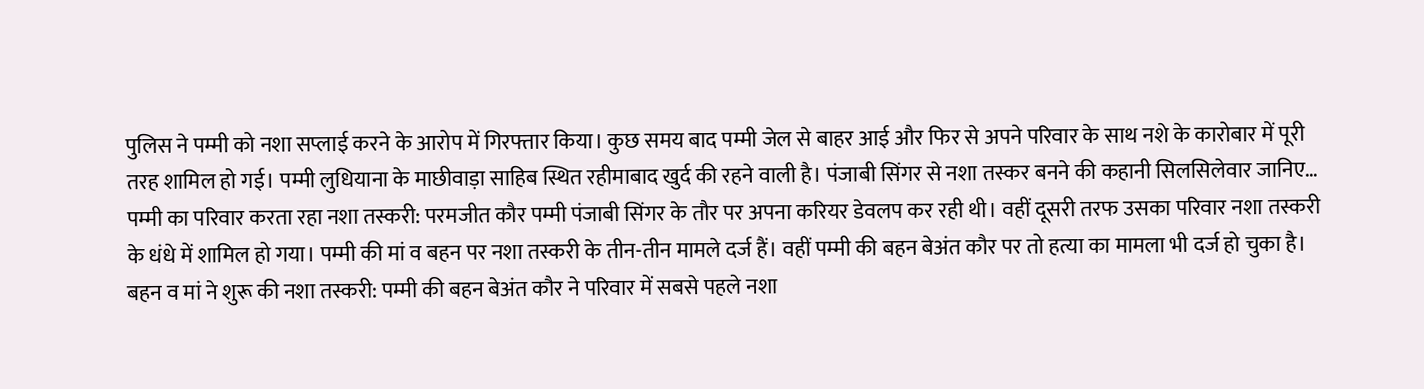पुलिस ने पम्मी को नशा सप्लाई करने के आरोप में गिरफ्तार किया। कुछ समय बाद पम्मी जेल से बाहर आई और फिर से अपने परिवार के साथ नशे के कारोबार में पूरी तरह शामिल हो गई। पम्मी लुधियाना के माछीवाड़ा साहिब स्थित रहीमाबाद खुर्द की रहने वाली है। पंजाबी सिंगर से नशा तस्कर बनने की कहानी सिलसिलेवार जानिए… पम्मी का परिवार करता रहा नशा तस्करी: परमजीत कौर पम्मी पंजाबी सिंगर के तौर पर अपना करियर डेवलप कर रही थी। वहीं दूसरी तरफ उसका परिवार नशा तस्करी के धंधे में शामिल हो गया। पम्मी की मां व बहन पर नशा तस्करी के तीन-तीन मामले दर्ज हैं। वहीं पम्मी की बहन बेअंत कौर पर तो हत्या का मामला भी दर्ज हो चुका है। बहन व मां ने शुरू की नशा तस्करी: पम्मी की बहन बेअंत कौर ने परिवार में सबसे पहले नशा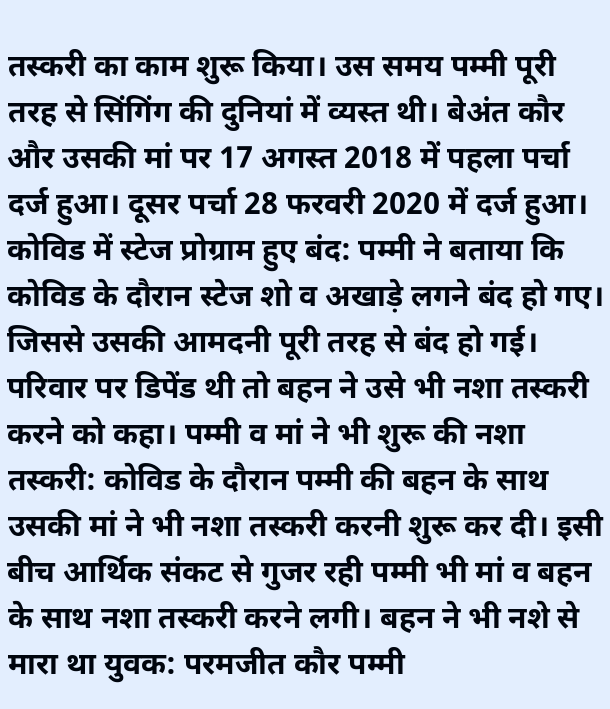तस्करी का काम शुरू किया। उस समय पम्मी पूरी तरह से सिंगिंग की दुनियां में व्यस्त थी। बेअंत कौर और उसकी मां पर 17 अगस्त 2018 में पहला पर्चा दर्ज हुआ। दूसर पर्चा 28 फरवरी 2020 में दर्ज हुआ। कोविड में स्टेज प्रोग्राम हुए बंद: पम्मी ने बताया कि कोविड के दौरान स्टेज शो व अखाड़े लगने बंद हो गए। जिससे उसकी आमदनी पूरी तरह से बंद हो गई। परिवार पर डिपेंड थी तो बहन ने उसे भी नशा तस्करी करने को कहा। पम्मी व मां ने भी शुरू की नशा तस्करी: कोविड के दौरान पम्मी की बहन के साथ उसकी मां ने भी नशा तस्करी करनी शुरू कर दी। इसी बीच आर्थिक संकट से गुजर रही पम्मी भी मां व बहन के साथ नशा तस्करी करने लगी। बहन ने भी नशे से मारा था युवक: परमजीत कौर पम्मी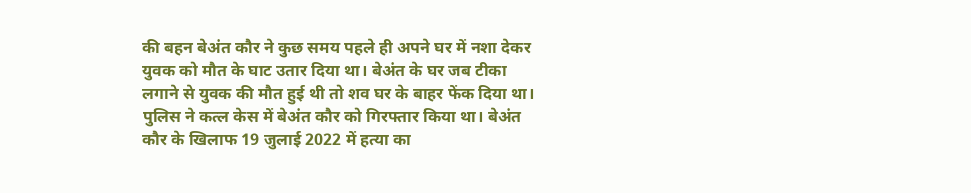की बहन बेअंत कौर ने कुछ समय पहले ही अपने घर में नशा देकर युवक को मौत के घाट उतार दिया था। बेअंत के घर जब टीका लगाने से युवक की मौत हुई थी तो शव घर के बाहर फेंक दिया था। पुलिस ने कत्ल केस में बेअंत कौर को गिरफ्तार किया था। बेअंत कौर के खिलाफ 19 जुलाई 2022 में हत्या का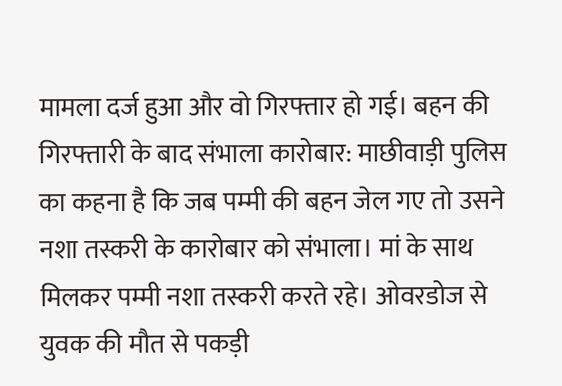मामला दर्ज हुआ और वो गिरफ्तार हो गई। बहन की गिरफ्तारी के बाद संभाला कारोबार: माछीवाड़ी पुलिस का कहना है कि जब पम्मी की बहन जेल गए तो उसने नशा तस्करी के कारोबार को संभाला। मां के साथ मिलकर पम्मी नशा तस्करी करते रहे। ओवरडोज से युवक की मौत से पकड़ी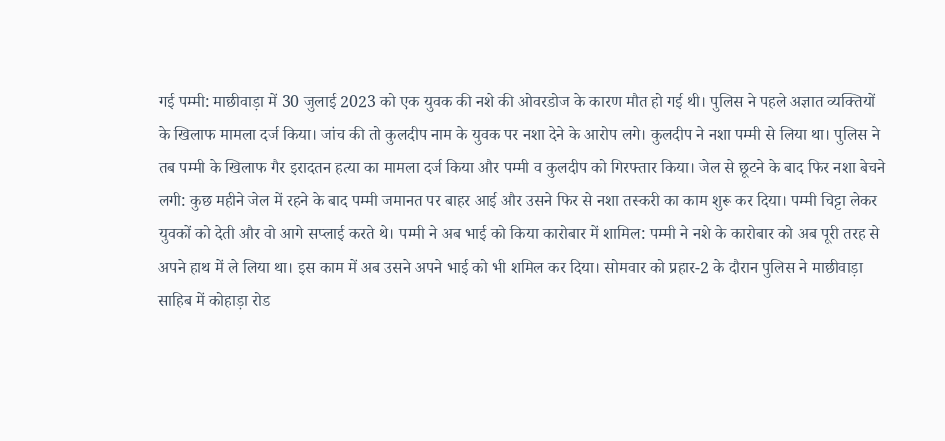गई पम्मी: माछीवाड़ा में 30 जुलाई 2023 को एक युवक की नशे की ओवरडोज के कारण मौत हो गई थी। पुलिस ने पहले अज्ञात व्यक्तियों के खिलाफ मामला दर्ज किया। जांच की तो कुलदीप नाम के युवक पर नशा देने के आरोप लगे। कुलदीप ने नशा पम्मी से लिया था। पुलिस ने तब पम्मी के खिलाफ गैर इरादतन हत्या का मामला दर्ज किया और पम्मी व कुलदीप को गिरफ्तार किया। जेल से छूटने के बाद फिर नशा बेचने लगी: कुछ महीने जेल में रहने के बाद पम्मी जमानत पर बाहर आई और उसने फिर से नशा तस्करी का काम शुरू कर दिया। पम्मी चिट्टा लेकर युवकों को देती और वो आगे सप्लाई करते थे। पम्मी ने अब भाई को किया कारोबार में शामिल: पम्मी ने नशे के कारोबार को अब पूरी तरह से अपने हाथ में ले लिया था। इस काम में अब उसने अपने भाई को भी शमिल कर दिया। सोमवार को प्रहार-2 के दौरान पुलिस ने माछीवाड़ा साहिब में कोहाड़ा रोड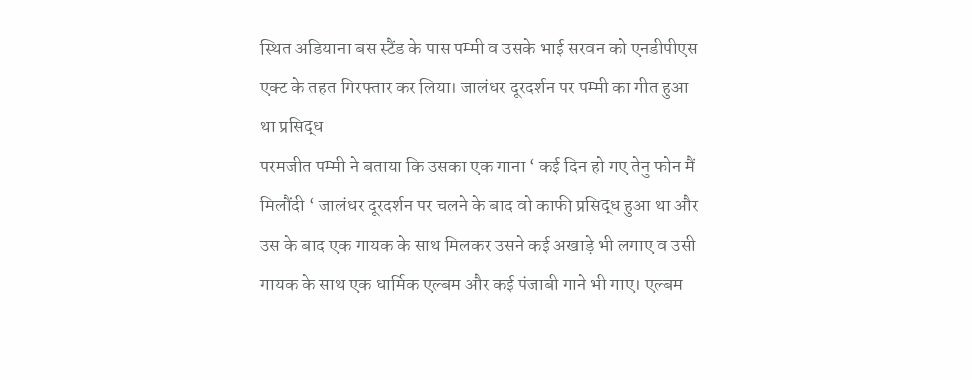स्थित अडियाना बस स्टैंड के पास पम्मी व उसके भाई सरवन को एनडीपीएस एक्ट के तहत गिरफ्तार कर लिया। जालंधर दूरदर्शन पर पम्मी का गीत हुआ था प्रसिद्ध
परमजीत पम्मी ने बताया कि उसका एक गाना ‘ कई दिन हो गए तेनु फोन मैं मिलौंदी ‘ जालंधर दूरदर्शन पर चलने के बाद वो काफी प्रसिद्ध हुआ था और उस के बाद एक गायक के साथ मिलकर उसने कई अखाड़े भी लगाए व उसी गायक के साथ एक धार्मिक एल्बम और कई पंजाबी गाने भी गाए। एल्बम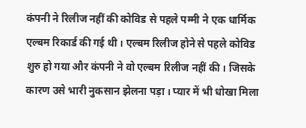कंपनी ने रिलीज नहीं की कोविड से पहले पम्मी ने एक धार्मिक एल्बम रिकार्ड की गई थी। एल्बम रिलीज होने से पहले कोविड शुरु हो गया और कंपनी ने वो एल्बम रिलीज नहीं की। जिसके कारण उसे भारी नुकसान झेलना पड़ा। प्यार में भी धोखा मिला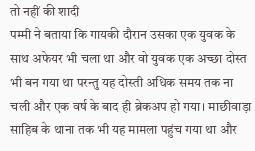तो नहीं की शादी
पम्मी ने बताया कि गायकी दौरान उसका एक युवक के साथ अफेयर भी चला था और वो युवक एक अच्छा दोस्त भी बन गया था परन्तु यह दोस्ती अधिक समय तक ना चली और एक वर्ष के बाद ही ब्रेकअप हो गया। माछीवाड़ा साहिब के थाना तक भी यह मामला पहुंच गया था और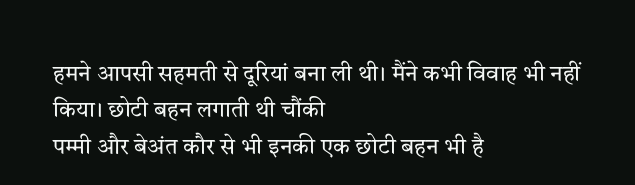हमने आपसी सहमती से दूरियां बना ली थी। मैंने कभी विवाह भी नहीं किया। छोटी बहन लगाती थी चौंकी
पम्मी और बेअंत कौर से भी इनकी एक छोटी बहन भी है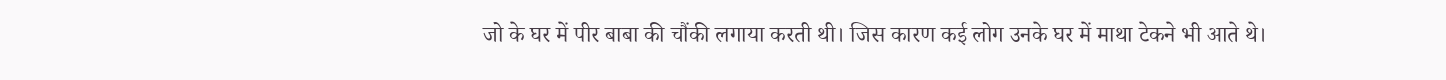जो के घर में पीर बाबा की चौंकी लगाया करती थी। जिस कारण कई लोग उनके घर में माथा टेकने भी आते थे।